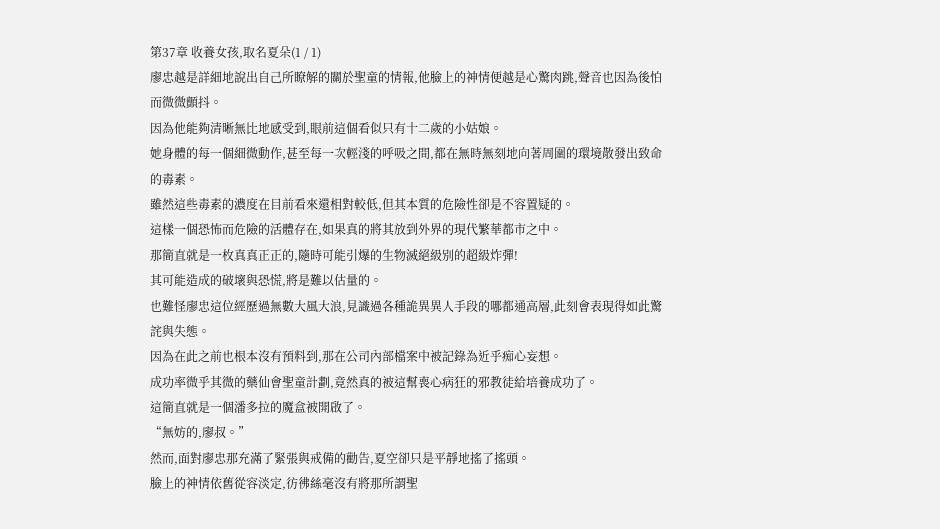第37章 收養女孩,取名夏朵(1 / 1)
廖忠越是詳細地說出自己所瞭解的關於聖童的情報,他臉上的神情便越是心驚肉跳,聲音也因為後怕而微微顫抖。
因為他能夠清晰無比地感受到,眼前這個看似只有十二歲的小姑娘。
她身體的每一個細微動作,甚至每一次輕淺的呼吸之間,都在無時無刻地向著周圍的環境散發出致命的毒素。
雖然這些毒素的濃度在目前看來還相對較低,但其本質的危險性卻是不容置疑的。
這樣一個恐怖而危險的活體存在,如果真的將其放到外界的現代繁華都市之中。
那簡直就是一枚真真正正的,隨時可能引爆的生物滅絕級別的超級炸彈!
其可能造成的破壞與恐慌,將是難以估量的。
也難怪廖忠這位經歷過無數大風大浪,見識過各種詭異異人手段的哪都通高層,此刻會表現得如此驚詫與失態。
因為在此之前也根本沒有預料到,那在公司內部檔案中被記錄為近乎痴心妄想。
成功率微乎其微的藥仙會聖童計劃,竟然真的被這幫喪心病狂的邪教徒給培養成功了。
這簡直就是一個潘多拉的魔盒被開啟了。
“無妨的,廖叔。”
然而,面對廖忠那充滿了緊張與戒備的勸告,夏空卻只是平靜地搖了搖頭。
臉上的神情依舊從容淡定,彷彿絲毫沒有將那所謂聖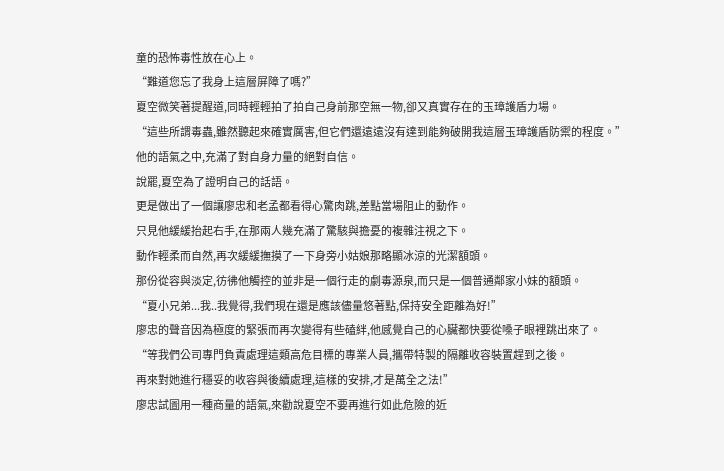童的恐怖毒性放在心上。
“難道您忘了我身上這層屏障了嗎?”
夏空微笑著提醒道,同時輕輕拍了拍自己身前那空無一物,卻又真實存在的玉璋護盾力場。
“這些所謂毒蟲,雖然聽起來確實厲害,但它們還遠遠沒有達到能夠破開我這層玉璋護盾防禦的程度。”
他的語氣之中,充滿了對自身力量的絕對自信。
說罷,夏空為了證明自己的話語。
更是做出了一個讓廖忠和老孟都看得心驚肉跳,差點當場阻止的動作。
只見他緩緩抬起右手,在那兩人幾充滿了驚駭與擔憂的複雜注視之下。
動作輕柔而自然,再次緩緩撫摸了一下身旁小姑娘那略顯冰涼的光潔額頭。
那份從容與淡定,彷彿他觸控的並非是一個行走的劇毒源泉,而只是一個普通鄰家小妹的額頭。
“夏小兄弟...我..我覺得,我們現在還是應該儘量悠著點,保持安全距離為好!”
廖忠的聲音因為極度的緊張而再次變得有些磕絆,他感覺自己的心臟都快要從嗓子眼裡跳出來了。
“等我們公司專門負責處理這類高危目標的專業人員,攜帶特製的隔離收容裝置趕到之後。
再來對她進行穩妥的收容與後續處理,這樣的安排,才是萬全之法!”
廖忠試圖用一種商量的語氣,來勸說夏空不要再進行如此危險的近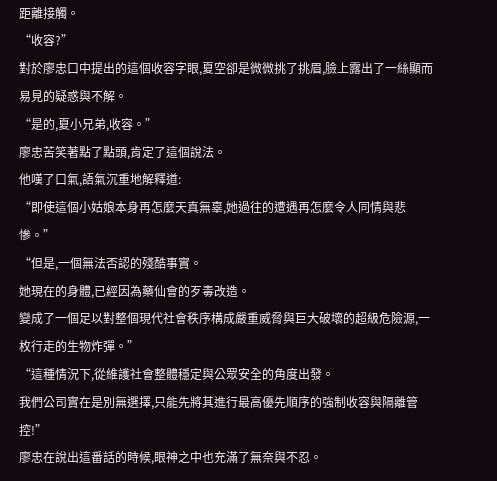距離接觸。
“收容?”
對於廖忠口中提出的這個收容字眼,夏空卻是微微挑了挑眉,臉上露出了一絲顯而易見的疑惑與不解。
“是的,夏小兄弟,收容。”
廖忠苦笑著點了點頭,肯定了這個說法。
他嘆了口氣,語氣沉重地解釋道:
“即使這個小姑娘本身再怎麼天真無辜,她過往的遭遇再怎麼令人同情與悲慘。”
“但是,一個無法否認的殘酷事實。
她現在的身體,已經因為藥仙會的歹毒改造。
變成了一個足以對整個現代社會秩序構成嚴重威脅與巨大破壞的超級危險源,一枚行走的生物炸彈。”
“這種情況下,從維護社會整體穩定與公眾安全的角度出發。
我們公司實在是別無選擇,只能先將其進行最高優先順序的強制收容與隔離管控!”
廖忠在說出這番話的時候,眼神之中也充滿了無奈與不忍。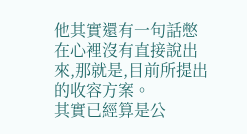他其實還有一句話憋在心裡沒有直接說出來,那就是,目前所提出的收容方案。
其實已經算是公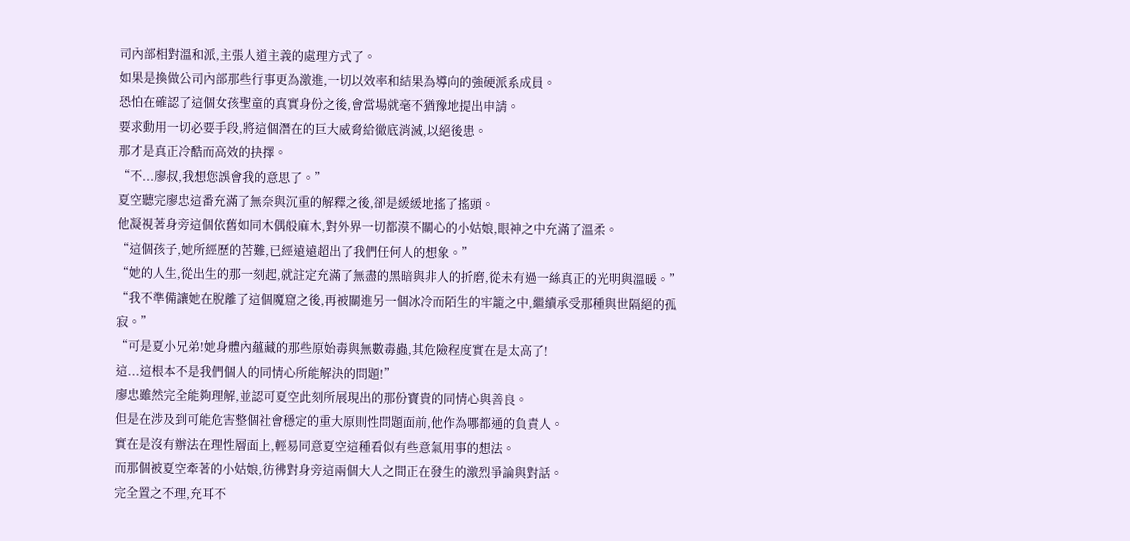司內部相對溫和派,主張人道主義的處理方式了。
如果是換做公司內部那些行事更為激進,一切以效率和結果為導向的強硬派系成員。
恐怕在確認了這個女孩聖童的真實身份之後,會當場就毫不猶豫地提出申請。
要求動用一切必要手段,將這個潛在的巨大威脅給徹底消滅,以絕後患。
那才是真正冷酷而高效的抉擇。
“不...廖叔,我想您誤會我的意思了。”
夏空聽完廖忠這番充滿了無奈與沉重的解釋之後,卻是緩緩地搖了搖頭。
他凝視著身旁這個依舊如同木偶般麻木,對外界一切都漠不關心的小姑娘,眼神之中充滿了溫柔。
“這個孩子,她所經歷的苦難,已經遠遠超出了我們任何人的想象。”
“她的人生,從出生的那一刻起,就註定充滿了無盡的黑暗與非人的折磨,從未有過一絲真正的光明與溫暖。”
“我不準備讓她在脫離了這個魔窟之後,再被關進另一個冰冷而陌生的牢籠之中,繼續承受那種與世隔絕的孤寂。”
“可是夏小兄弟!她身體內蘊藏的那些原始毒與無數毒蟲,其危險程度實在是太高了!
這...這根本不是我們個人的同情心所能解決的問題!”
廖忠雖然完全能夠理解,並認可夏空此刻所展現出的那份寶貴的同情心與善良。
但是在涉及到可能危害整個社會穩定的重大原則性問題面前,他作為哪都通的負責人。
實在是沒有辦法在理性層面上,輕易同意夏空這種看似有些意氣用事的想法。
而那個被夏空牽著的小姑娘,彷彿對身旁這兩個大人之間正在發生的激烈爭論與對話。
完全置之不理,充耳不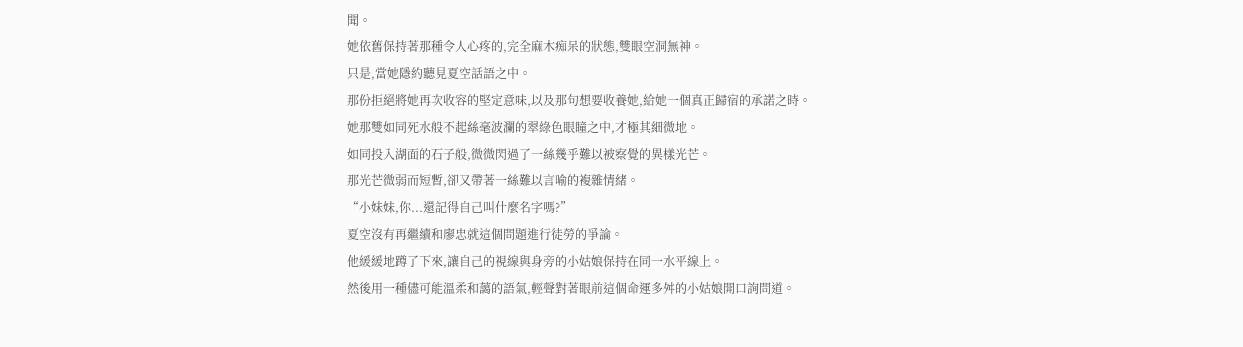聞。
她依舊保持著那種令人心疼的,完全麻木痴呆的狀態,雙眼空洞無神。
只是,當她隱約聽見夏空話語之中。
那份拒絕將她再次收容的堅定意味,以及那句想要收養她,給她一個真正歸宿的承諾之時。
她那雙如同死水般不起絲毫波瀾的翠綠色眼瞳之中,才極其細微地。
如同投入湖面的石子般,微微閃過了一絲幾乎難以被察覺的異樣光芒。
那光芒微弱而短暫,卻又帶著一絲難以言喻的複雜情緒。
“小妹妹,你...還記得自己叫什麼名字嗎?”
夏空沒有再繼續和廖忠就這個問題進行徒勞的爭論。
他緩緩地蹲了下來,讓自己的視線與身旁的小姑娘保持在同一水平線上。
然後用一種儘可能溫柔和藹的語氣,輕聲對著眼前這個命運多舛的小姑娘開口詢問道。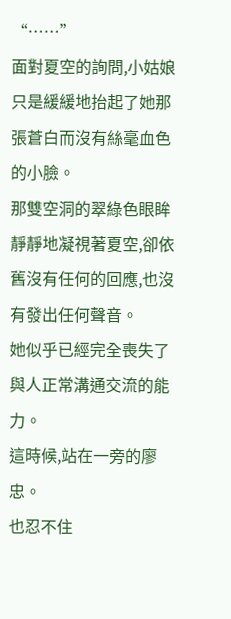“……”
面對夏空的詢問,小姑娘只是緩緩地抬起了她那張蒼白而沒有絲毫血色的小臉。
那雙空洞的翠綠色眼眸靜靜地凝視著夏空,卻依舊沒有任何的回應,也沒有發出任何聲音。
她似乎已經完全喪失了與人正常溝通交流的能力。
這時候,站在一旁的廖忠。
也忍不住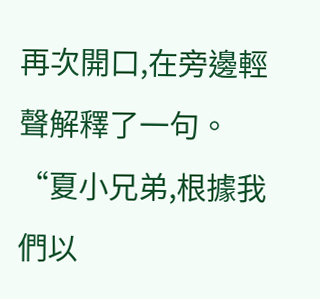再次開口,在旁邊輕聲解釋了一句。
“夏小兄弟,根據我們以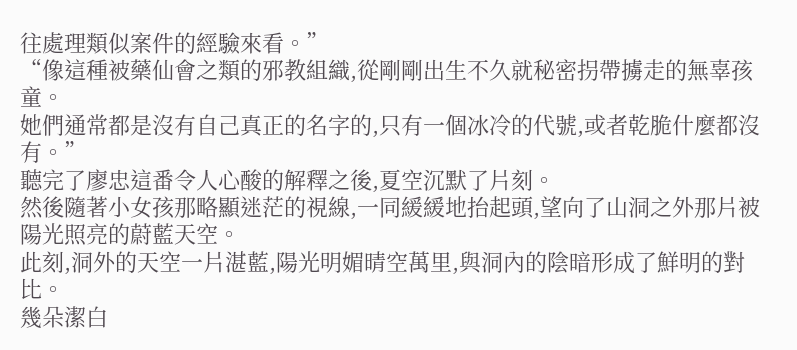往處理類似案件的經驗來看。”
“像這種被藥仙會之類的邪教組織,從剛剛出生不久就秘密拐帶擄走的無辜孩童。
她們通常都是沒有自己真正的名字的,只有一個冰冷的代號,或者乾脆什麼都沒有。”
聽完了廖忠這番令人心酸的解釋之後,夏空沉默了片刻。
然後隨著小女孩那略顯迷茫的視線,一同緩緩地抬起頭,望向了山洞之外那片被陽光照亮的蔚藍天空。
此刻,洞外的天空一片湛藍,陽光明媚晴空萬里,與洞內的陰暗形成了鮮明的對比。
幾朵潔白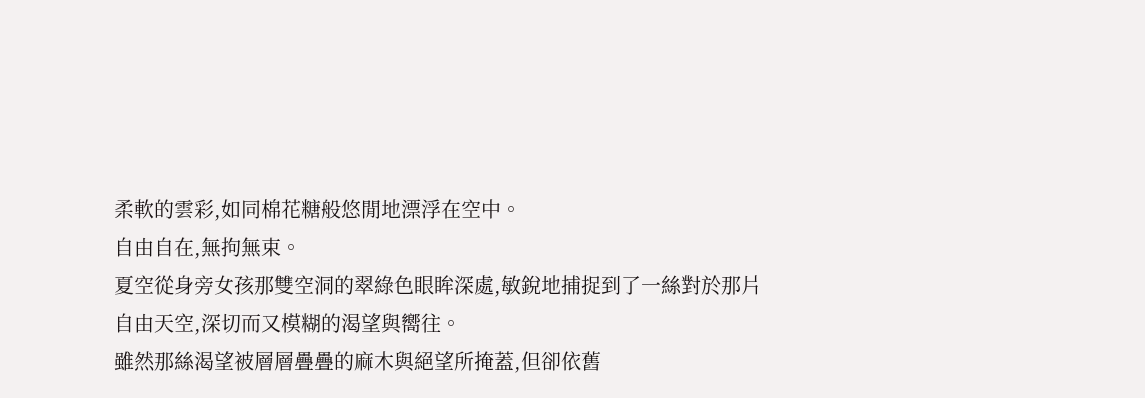柔軟的雲彩,如同棉花糖般悠閒地漂浮在空中。
自由自在,無拘無束。
夏空從身旁女孩那雙空洞的翠綠色眼眸深處,敏銳地捕捉到了一絲對於那片自由天空,深切而又模糊的渴望與嚮往。
雖然那絲渴望被層層疊疊的麻木與絕望所掩蓋,但卻依舊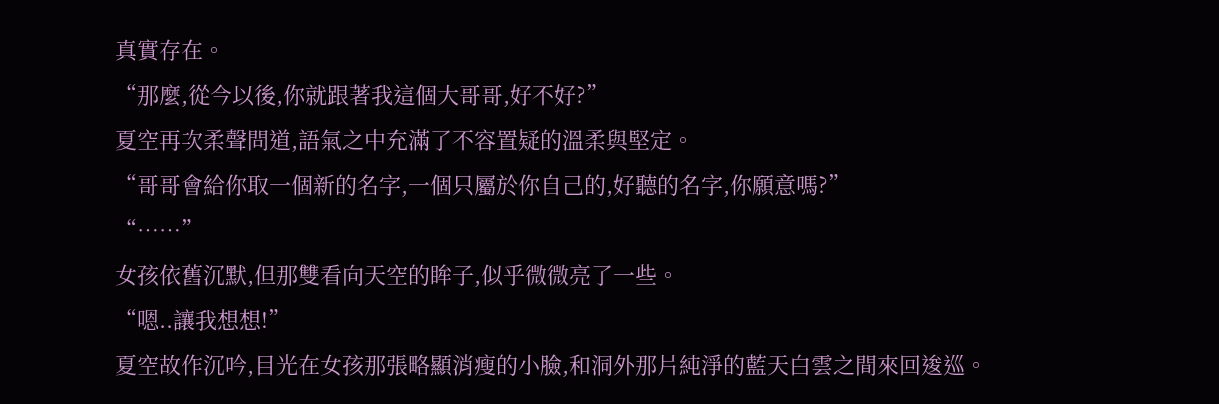真實存在。
“那麼,從今以後,你就跟著我這個大哥哥,好不好?”
夏空再次柔聲問道,語氣之中充滿了不容置疑的溫柔與堅定。
“哥哥會給你取一個新的名字,一個只屬於你自己的,好聽的名字,你願意嗎?”
“……”
女孩依舊沉默,但那雙看向天空的眸子,似乎微微亮了一些。
“嗯..讓我想想!”
夏空故作沉吟,目光在女孩那張略顯消瘦的小臉,和洞外那片純淨的藍天白雲之間來回逡巡。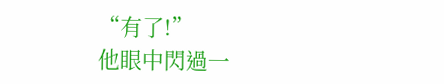“有了!”
他眼中閃過一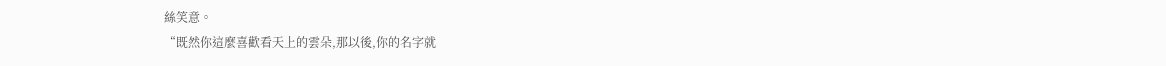絲笑意。
“既然你這麼喜歡看天上的雲朵,那以後,你的名字就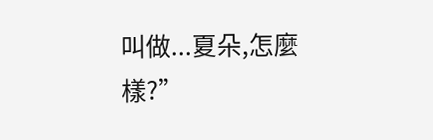叫做...夏朵,怎麼樣?”